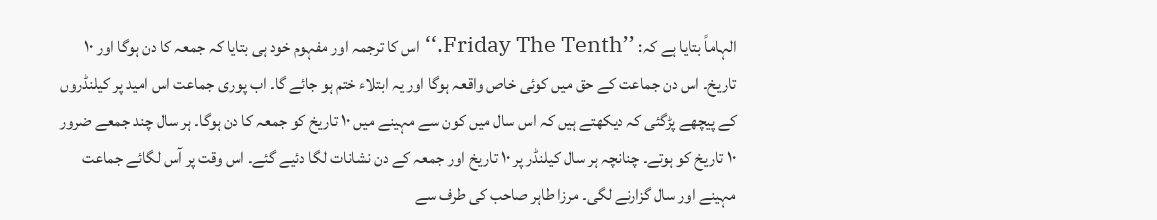الہاماً بتایا ہے کہ: ’’Friday The Tenth.‘‘ اس کا ترجمہ اور مفہوم خود ہی بتایا کہ جمعہ کا دن ہوگا اور ۱۰ تاریخ۔ اس دن جماعت کے حق میں کوئی خاص واقعہ ہوگا اور یہ ابتلاء ختم ہو جائے گا۔ اب پوری جماعت اس امید پر کیلنڈروں کے پیچھے پڑگئی کہ دیکھتے ہیں کہ اس سال میں کون سے مہینے میں ۱۰ تاریخ کو جمعہ کا دن ہوگا۔ ہر سال چند جمعے ضرور ۱۰ تاریخ کو ہوتے۔ چنانچہ ہر سال کیلنڈر پر ۱۰ تاریخ اور جمعہ کے دن نشانات لگا دئیے گئے۔ اس وقت پر آس لگائے جماعت مہینے اور سال گزارنے لگی۔ مرزا طاہر صاحب کی طرف سے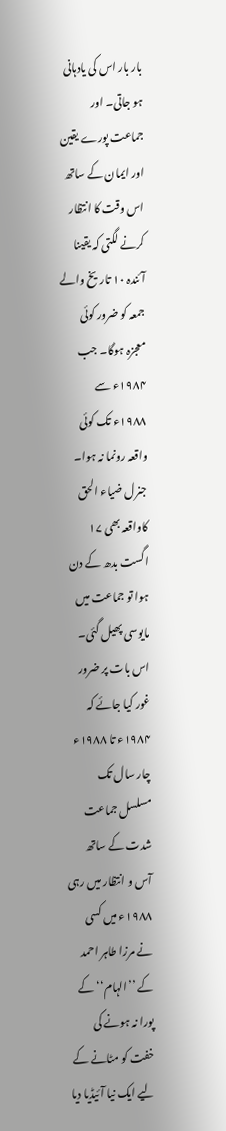بار بار اس کی یادہانی ہو جاتی۔ اور جماعت پورے یقین اور ایمان کے ساتھ اس وقت کا انتظار کرنے لگتی کہ یقینا آئندہ ۱۰ تاریخ والے جمعہ کو ضرور کوئی معجزہ ہوگا۔ جب ۱۹۸۴ء سے ۱۹۸۸ء تک کوئی واقعہ رونما نہ ہوا۔ جنرل ضیاء الحق کاواقعہ بھی ۱۷ اگست بدھ کے دن ہوا تو جماعت میں مایوسی پھیل گئی۔ اس بات پر ضرور غور کیا جائے کہ ۱۹۸۴ء تا ۱۹۸۸ء چار سال تک مسلسل جماعت شدت کے ساتھ آس و انتظار میں رہی ۱۹۸۸ء میں کسی نے مرزا طاہر احمد کے ’’الہام‘‘ کے پورا نہ ہونے کی خفت کو مٹانے کے لیے ایک نیا آئیڈیا دیا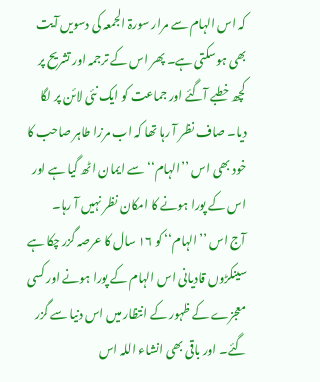کہ اس الہام سے مرار سورۃ الجمعہ کی دسویں آیت بھی ہوسکتی ہے۔ پھر اس کے ترجمہ اور تشریح پر کچھ خطبے آگئے اور جماعت کو ایک نئی لائن پر لگا دیا۔ صاف نظر آ رہا تھا کہ اب مرزا طاہر صاحب کا خود بھی اس ’’الہام‘‘ سے ایمان اٹھ گیا ہے اور اس کے پورا ہونے کا امکان نظر نہیں آ رہا۔
آج اس ’’الہام‘‘ کو ۱۶ سال کا عرصہ گزر چکا ہے سینکڑوں قادیانی اس الہام کے پورا ہونے اور کسی معجزے کے ظہور کے انتظار میں اس دنیا سے گزر گئے۔ اور باقی بھی انشاء اللہ اس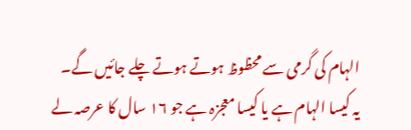الہام کی گرمی سے محظوظ ہوتے ہوتے چلے جائیں گے۔
یہ کیسا الہام ہے یا کیسا معجزہ ہے جو ۱۶ سال کا عرصہ لے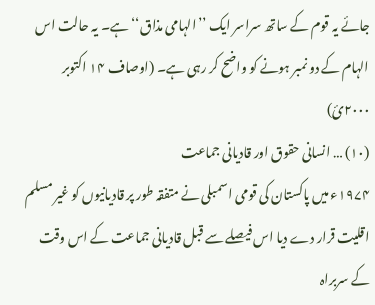جائے یہ قوم کے ساتھ سراسر ایک ’’الہامی مذاق‘‘ ہے۔ یہ حالت اس الہام کے دو نمبر ہونے کو واضح کر رہی ہے۔ (اوصاف ۱۴ اکتوبر ۲۰۰۰ئ)
(۱۰) … انسانی حقوق اور قادیانی جماعت
۱۹۷۴ء میں پاکستان کی قومی اسمبلی نے متفقہ طور پر قادیانیوں کو غیر مسلم اقلیت قرار دے دیا اس فیصلے سے قبل قادیانی جماعت کے اس وقت کے سربراہ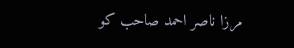مرزا ناصر احمد صاحب کو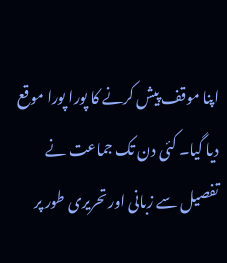اپنا موقف پیش کرنے کا پورا پورا موقع دیا گیا۔ کئی دن تک جماعت نے تفصیل سے زبانی اور تحریری طور پر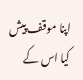اپنا موقف پیش کیا اس کے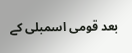بعد قومی اسمبلی کے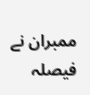ممبران نے فیصلہ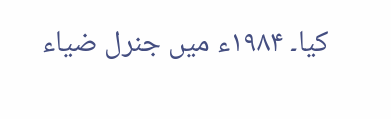کیا۔ ۱۹۸۴ء میں جنرل ضیاء